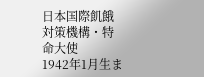日本国際飢餓対策機構・特命大使
1942年1月生ま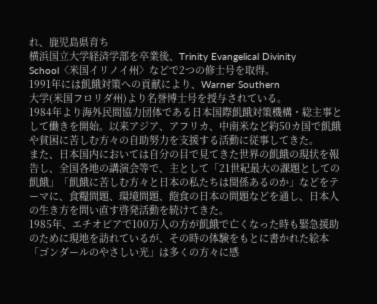れ、鹿児島県育ち
横浜国立大学経済学部を卒業後、Trinity Evangelical Divinity
School〈米国イリノイ州〉などで2つの修士号を取得。
1991年には飢餓対策への貢献により、Warner Southern
大学(米国フロリダ州)より名誉博士号を授与されている。
1984年より海外民間協力団体である日本国際飢餓対策機構・総主事として働きを開始。以来アジア、アフリカ、中南米など約50カ国で飢餓や貧困に苦しむ方々の自助努力を支援する活動に従事してきた。
また、日本国内においては自分の目で見てきた世界の飢餓の現状を報告し、全国各地の講演会等で、主として「21世紀最大の課題としての飢餓」「飢餓に苦しむ方々と日本の私たちは関係あるのか」などをテーマに、食糧問題、環境問題、飽食の日本の問題などを通し、日本人の生き方を問い直す啓発活動を続けてきた。
1985年、エチオピアで100万人の方が飢餓で亡くなった時も緊急援助のために現地を訪れているが、その時の体験をもとに書かれた絵本「ゴンダールのやさしい光」は多くの方々に感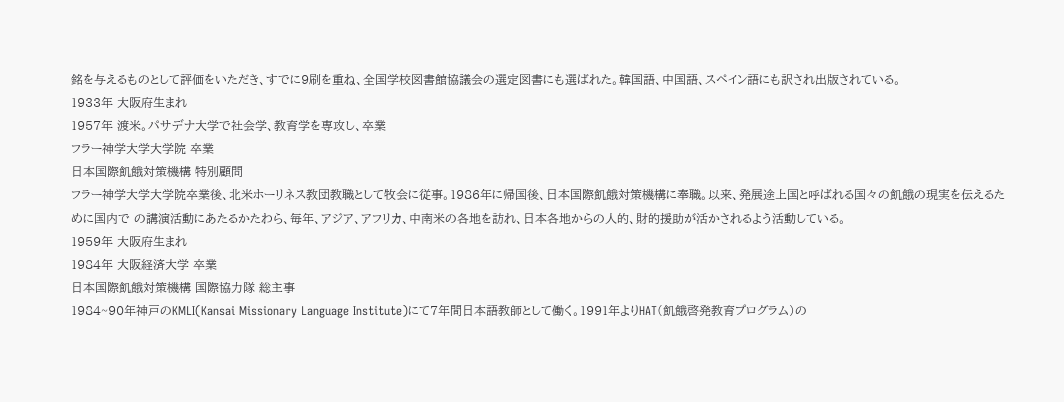銘を与えるものとして評価をいただき、すでに9刷を重ね、全国学校図書館協議会の選定図書にも選ばれた。韓国語、中国語、スペイン語にも訳され出版されている。
1933年 大阪府生まれ
1957年 渡米。パサデナ大学で社会学、教育学を専攻し、卒業
フラー神学大学大学院 卒業
日本国際飢餓対策機構 特別顧問
フラー神学大学大学院卒業後、北米ホーリネス教団教職として牧会に従事。1986年に帰国後、日本国際飢餓対策機構に奉職。以来、発展途上国と呼ばれる国々の飢餓の現実を伝えるために国内で の講演活動にあたるかたわら、毎年、アジア、アフリカ、中南米の各地を訪れ、日本各地からの人的、財的援助が活かされるよう活動している。
1959年 大阪府生まれ
1984年 大阪経済大学 卒業
日本国際飢餓対策機構 国際協力隊 総主事
1984~90年神戸のKMLI(Kansai Missionary Language Institute)にて7年間日本語教師として働く。1991年よりHAT(飢餓啓発教育プログラム)の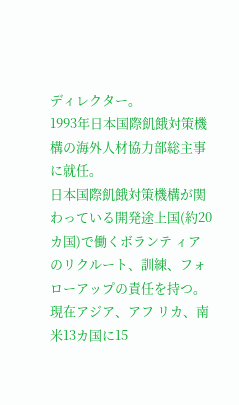ディレクター。
1993年日本国際飢餓対策機構の海外人材協力部総主事に就任。
日本国際飢餓対策機構が関わっている開発途上国(約20カ国)で働くボランテ ィアのリクルート、訓練、フォローアップの責任を持つ。現在アジア、アフ リカ、南米13カ国に15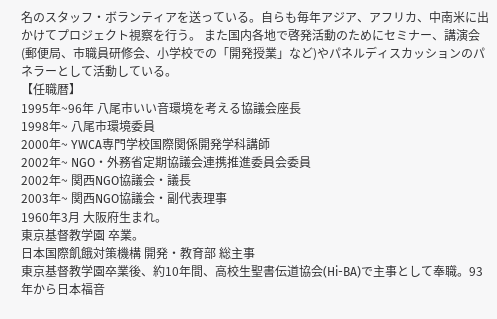名のスタッフ・ボランティアを送っている。自らも毎年アジア、アフリカ、中南米に出かけてプロジェクト視察を行う。 また国内各地で啓発活動のためにセミナー、講演会(郵便局、市職員研修会、小学校での「開発授業」など)やパネルディスカッションのパネラーとして活動している。
【任職暦】
1995年~96年 八尾市いい音環境を考える協議会座長
1998年~ 八尾市環境委員
2000年~ YWCA専門学校国際関係開発学科講師
2002年~ NGO・外務省定期協議会連携推進委員会委員
2002年~ 関西NGO協議会・議長
2003年~ 関西NGO協議会・副代表理事
1960年3月 大阪府生まれ。
東京基督教学園 卒業。
日本国際飢餓対策機構 開発・教育部 総主事
東京基督教学園卒業後、約10年間、高校生聖書伝道協会(Hi-BA)で主事として奉職。93年から日本福音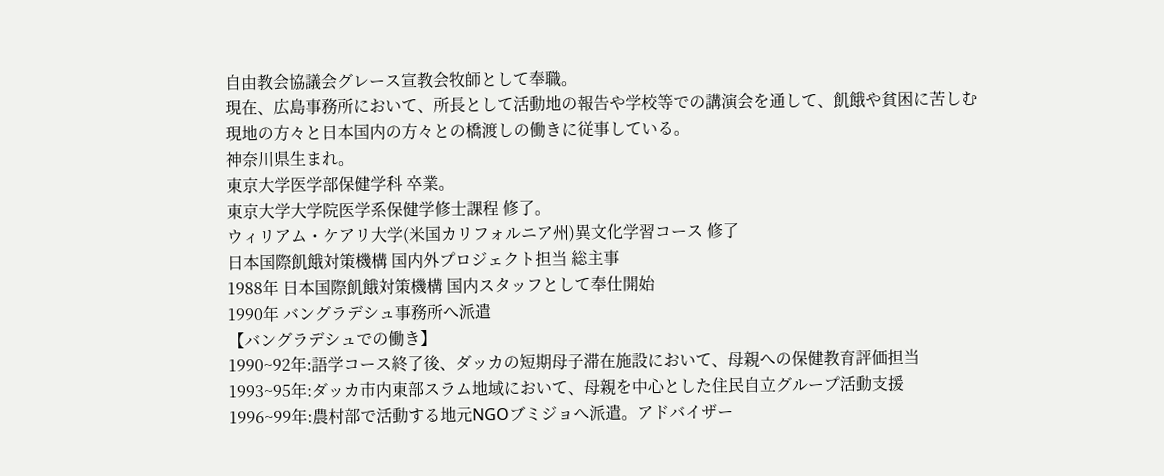自由教会協議会グレース宣教会牧師として奉職。
現在、広島事務所において、所長として活動地の報告や学校等での講演会を通して、飢餓や貧困に苦しむ現地の方々と日本国内の方々との橋渡しの働きに従事している。
神奈川県生まれ。
東京大学医学部保健学科 卒業。
東京大学大学院医学系保健学修士課程 修了。
ウィリアム・ケアリ大学(米国カリフォルニア州)異文化学習コース 修了
日本国際飢餓対策機構 国内外プロジェクト担当 総主事
1988年 日本国際飢餓対策機構 国内スタッフとして奉仕開始
1990年 バングラデシュ事務所へ派遣
【バングラデシュでの働き】
1990~92年:語学コース終了後、ダッカの短期母子滞在施設において、母親への保健教育評価担当
1993~95年:ダッカ市内東部スラム地域において、母親を中心とした住民自立グループ活動支援
1996~99年:農村部で活動する地元NGOブミジョへ派遣。アドバイザー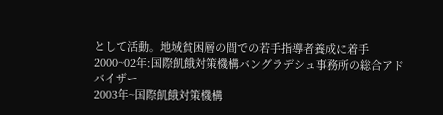として活動。地域貧困層の間での若手指導者養成に着手
2000~02年:国際飢餓対策機構バングラデシュ事務所の総合アドバイザー
2003年~国際飢餓対策機構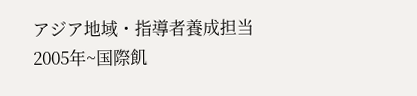アジア地域・指導者養成担当
2005年~国際飢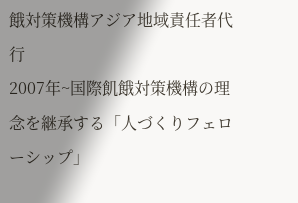餓対策機構アジア地域責任者代行
2007年~国際飢餓対策機構の理念を継承する「人づくりフェローシップ」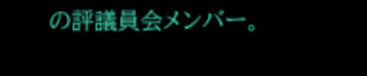の評議員会メンバー。